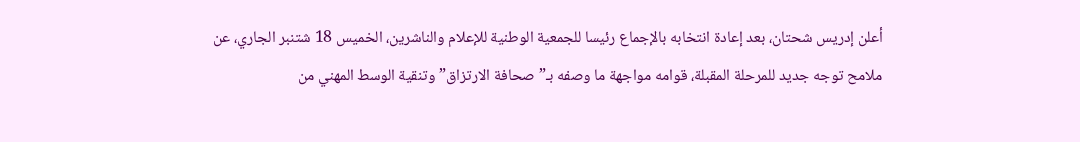أعلن إدريس شحتان، بعد إعادة انتخابه بالإجماع رئيسا للجمعية الوطنية للإعلام والناشرين، الخميس 18 شتنبر الجاري، عن ملامح توجه جديد للمرحلة المقبلة، قوامه مواجهة ما وصفه بـ”صحافة الارتزاق” وتنقية الوسط المهني من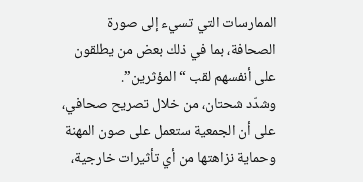الممارسات التي تسيء إلى صورة الصحافة، بما في ذلك بعض من يطلقون على أنفسهم لقب “المؤثرين”.
وشدّد شحتان، من خلال تصريح صحافي، على أن الجمعية ستعمل على صون المهنة وحماية نزاهتها من أي تأثيرات خارجية،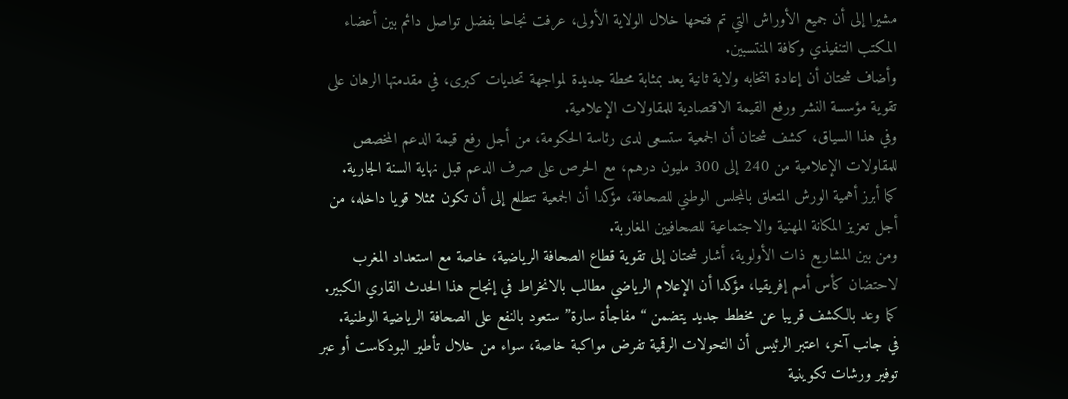مشيرا إلى أن جميع الأوراش التي تم فتحها خلال الولاية الأولى، عرفت نجاحا بفضل تواصل دائم بين أعضاء المكتب التنفيذي وكافة المنتسبين.
وأضاف شحتان أن إعادة انتخابه ولاية ثانية يعد بمثابة محطة جديدة لمواجهة تحديات كبرى، في مقدمتها الرهان على تقوية مؤسسة النشر ورفع القيمة الاقتصادية للمقاولات الإعلامية.
وفي هذا السياق، كشف شحتان أن الجمعية ستسعى لدى رئاسة الحكومة، من أجل رفع قيمة الدعم المخصص للمقاولات الإعلامية من 240 إلى 300 مليون درهم، مع الحرص على صرف الدعم قبل نهاية السنة الجارية.
كما أبرز أهمية الورش المتعلق بالمجلس الوطني للصحافة، مؤكدا أن الجمعية تتطلع إلى أن تكون ممثلا قويا داخله، من أجل تعزيز المكانة المهنية والاجتماعية للصحافيين المغاربة.
ومن بين المشاريع ذات الأولوية، أشار شحتان إلى تقوية قطاع الصحافة الرياضية، خاصة مع استعداد المغرب لاحتضان كأس أمم إفريقيا، مؤكدا أن الإعلام الرياضي مطالب بالانخراط في إنجاح هذا الحدث القاري الكبير.
كما وعد بالكشف قريبا عن مخطط جديد يتضمن “مفاجأة سارة” ستعود بالنفع على الصحافة الرياضية الوطنية.
في جانب آخر، اعتبر الرئيس أن التحولات الرقمية تفرض مواكبة خاصة، سواء من خلال تأطير البودكاست أو عبر توفير ورشات تكوينية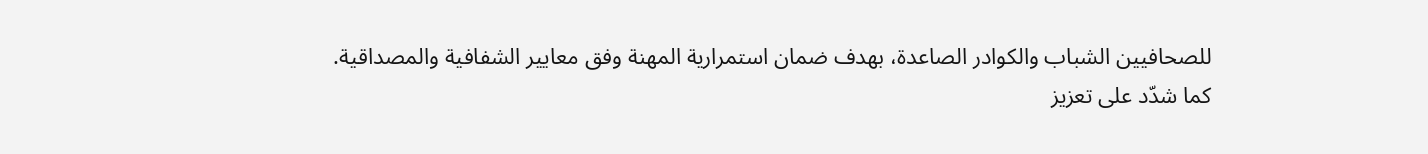للصحافيين الشباب والكوادر الصاعدة، بهدف ضمان استمرارية المهنة وفق معايير الشفافية والمصداقية.
كما شدّد على تعزيز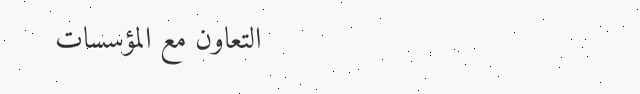التعاون مع المؤسسات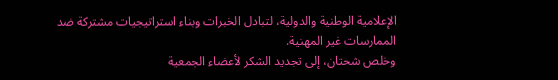الإعلامية الوطنية والدولية، لتبادل الخبرات وبناء استراتيجيات مشتركة ضد الممارسات غير المهنية.
وخلص شحتان، إلى تجديد الشكر لأعضاء الجمعية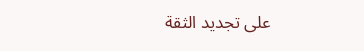على تجديد الثقة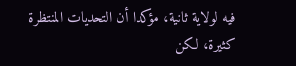فيه لولاية ثانية، مؤكدا أن التحديات المنتظرة كثيرة، لكن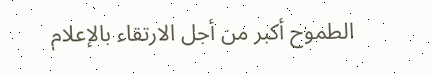الطموح أكبر من أجل الارتقاء بالإعلام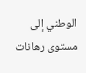الوطني إلى مستوى رهانات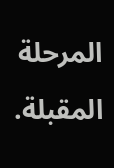المرحلة المقبلة.